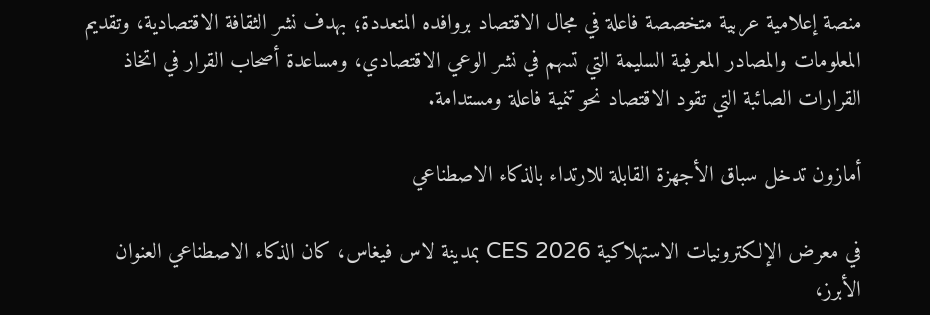منصة إعلامية عربية متخصصة فاعلة في مجال الاقتصاد بروافده المتعددة؛ بهدف نشر الثقافة الاقتصادية، وتقديم المعلومات والمصادر المعرفية السليمة التي تسهم في نشر الوعي الاقتصادي، ومساعدة أصحاب القرار في اتخاذ القرارات الصائبة التي تقود الاقتصاد نحو تنمية فاعلة ومستدامة.

أمازون تدخل سباق الأجهزة القابلة للارتداء بالذكاء الاصطناعي

في معرض الإلكترونيات الاستهلاكية CES 2026 بمدينة لاس فيغاس، كان الذكاء الاصطناعي العنوان الأبرز،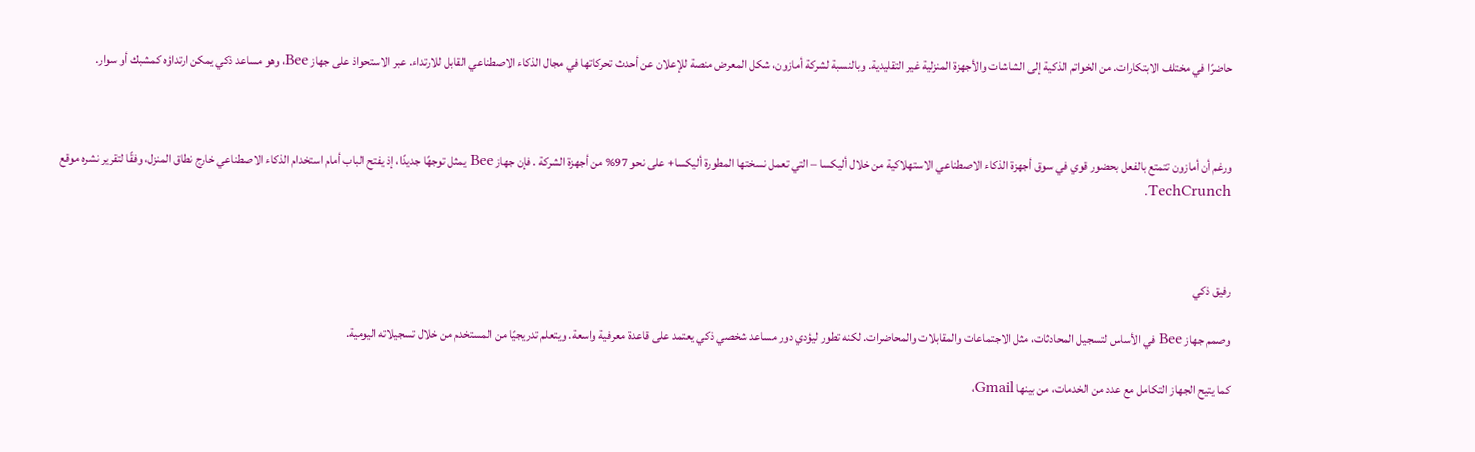حاضرًا في مختلف الابتكارات. من الخواتم الذكية إلى الشاشات والأجهزة المنزلية غير التقليدية. وبالنسبة لشركة أمازون، شكل المعرض منصة للإعلان عن أحدث تحركاتها في مجال الذكاء الاصطناعي القابل للارتداء. عبر الاستحواذ على جهاز Bee، وهو مساعد ذكي يمكن ارتداؤه كمشبك أو سوار.



ورغم أن أمازون تتمتع بالفعل بحضور قوي في سوق أجهزة الذكاء الاصطناعي الاستهلاكية من خلال أليكسا – التي تعمل نسختها المطورة أليكسا+ على نحو 97% من أجهزة الشركة . فإن جهاز Bee يمثل توجهًا جديدًا، إذ يفتح الباب أمام استخدام الذكاء الاصطناعي خارج نطاق المنزل، وفقًا لتقرير نشره موقع TechCrunch.



رفيق ذكي

وصمم جهاز Bee في الأساس لتسجيل المحادثات، مثل الاجتماعات والمقابلات والمحاضرات. لكنه تطور ليؤدي دور مساعد شخصي ذكي يعتمد على قاعدة معرفية واسعة. ويتعلم تدريجيًا من المستخدم من خلال تسجيلاته اليومية.

كما يتيح الجهاز التكامل مع عدد من الخدمات، من بينها Gmail،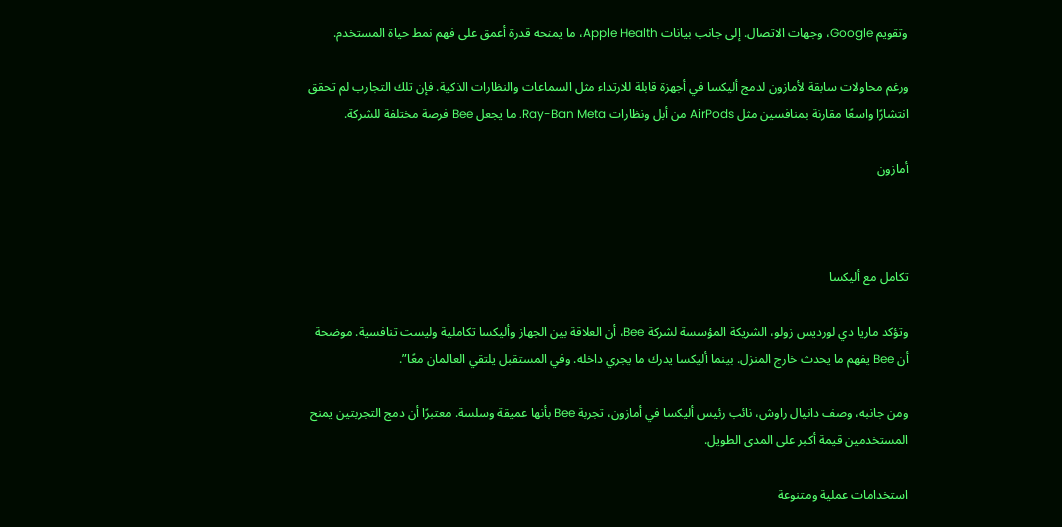وتقويم Google، وجهات الاتصال. إلى جانب بيانات Apple Health، ما يمنحه قدرة أعمق على فهم نمط حياة المستخدم.

ورغم محاولات سابقة لأمازون لدمج أليكسا في أجهزة قابلة للارتداء مثل السماعات والنظارات الذكية. فإن تلك التجارب لم تحقق انتشارًا واسعًا مقارنة بمنافسين مثل AirPods من أبل ونظارات Ray-Ban Meta. ما يجعل Bee فرصة مختلفة للشركة.

أمازون



تكامل مع أليكسا

وتؤكد ماريا دي لورديس زولو، الشريكة المؤسسة لشركة Bee، أن العلاقة بين الجهاز وأليكسا تكاملية وليست تنافسية. موضحة أن Bee يفهم ما يحدث خارج المنزل. بينما أليكسا يدرك ما يجري داخله. وفي المستقبل يلتقي العالمان معًا”.

ومن جانبه، وصف دانيال راوش، نائب رئيس أليكسا في أمازون، تجربة Bee بأنها عميقة وسلسة. معتبرًا أن دمج التجربتين يمنح المستخدمين قيمة أكبر على المدى الطويل.

استخدامات عملية ومتنوعة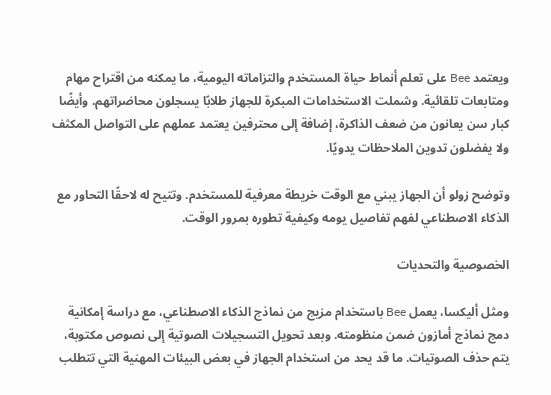ويعتمد Bee على تعلم أنماط حياة المستخدم والتزاماته اليومية، ما يمكنه من اقتراح مهام ومتابعات تلقائية. وشملت الاستخدامات المبكرة للجهاز طلابًا يسجلون محاضراتهم. وأيضًا كبار سن يعانون من ضعف الذاكرة، إضافة إلى محترفين يعتمد عملهم على التواصل المكثف ولا يفضلون تدوين الملاحظات يدويًا.

وتوضح زولو أن الجهاز يبني مع الوقت خريطة معرفية للمستخدم. وتتيح له لاحقًا التحاور مع الذكاء الاصطناعي لفهم تفاصيل يومه وكيفية تطوره بمرور الوقت.

الخصوصية والتحديات

ومثل أليكسا، يعمل Bee باستخدام مزيج من نماذج الذكاء الاصطناعي، مع دراسة إمكانية دمج نماذج أمازون ضمن منظومته. وبعد تحويل التسجيلات الصوتية إلى نصوص مكتوبة، يتم حذف الصوتيات. ما قد يحد من استخدام الجهاز في بعض البيئات المهنية التي تتطلب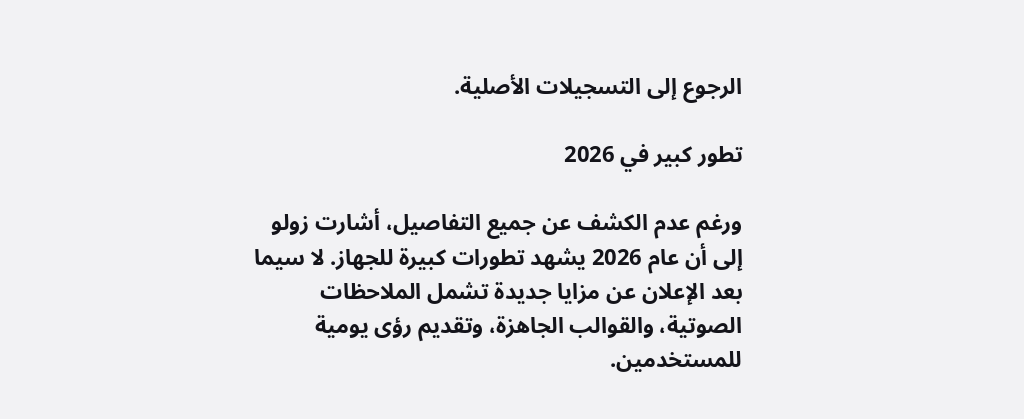الرجوع إلى التسجيلات الأصلية.

تطور كبير في 2026

ورغم عدم الكشف عن جميع التفاصيل، أشارت زولو إلى أن عام 2026 يشهد تطورات كبيرة للجهاز. لا سيما بعد الإعلان عن مزايا جديدة تشمل الملاحظات الصوتية، والقوالب الجاهزة، وتقديم رؤى يومية للمستخدمين.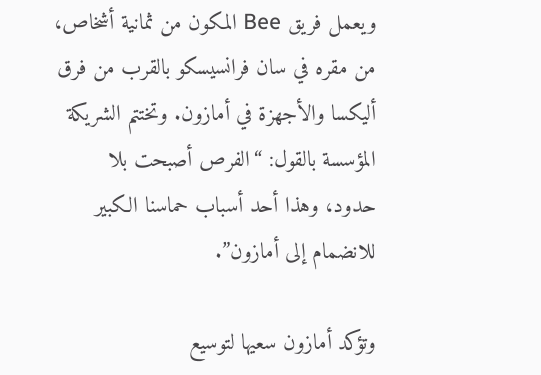ويعمل فريق Bee المكون من ثمانية أشخاص، من مقره في سان فرانسيسكو بالقرب من فرق أليكسا والأجهزة في أمازون. وتختتم الشريكة المؤسسة بالقول: “الفرص أصبحت بلا حدود، وهذا أحد أسباب حماسنا الكبير للانضمام إلى أمازون”.

وتؤكد أمازون سعيها لتوسيع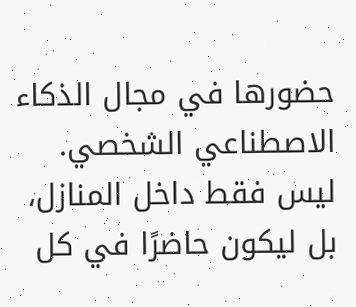حضورها في مجال الذكاء الاصطناعي الشخصي. ليس فقط داخل المنازل، بل ليكون حاضرًا في كل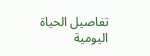تفاصيل الحياة اليومية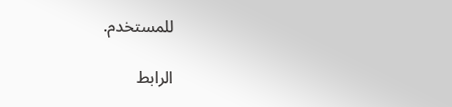للمستخدم.

الرابط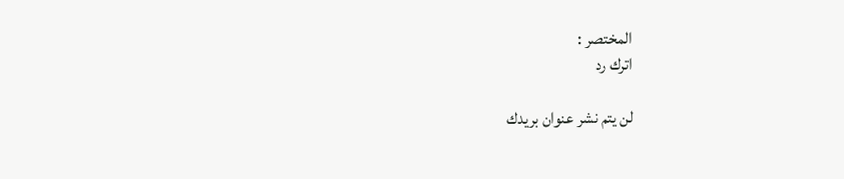المختصر :
اترك رد

لن يتم نشر عنوان بريدك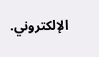الإلكتروني.